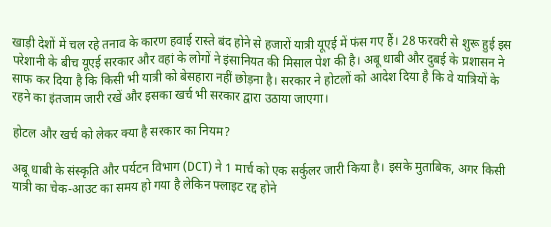खाड़ी देशों में चल रहे तनाव के कारण हवाई रास्ते बंद होने से हजारों यात्री यूएई में फंस गए हैं। 28 फरवरी से शुरू हुई इस परेशानी के बीच यूएई सरकार और वहां के लोगों ने इंसानियत की मिसाल पेश की है। अबू धाबी और दुबई के प्रशासन ने साफ कर दिया है कि किसी भी यात्री को बेसहारा नहीं छोड़ना है। सरकार ने होटलों को आदेश दिया है कि वे यात्रियों के रहने का इंतजाम जारी रखें और इसका खर्च भी सरकार द्वारा उठाया जाएगा।

होटल और खर्च को लेकर क्या है सरकार का नियम?

अबू धाबी के संस्कृति और पर्यटन विभाग (DCT) ने 1 मार्च को एक सर्कुलर जारी किया है। इसके मुताबिक, अगर किसी यात्री का चेक-आउट का समय हो गया है लेकिन फ्लाइट रद्द होने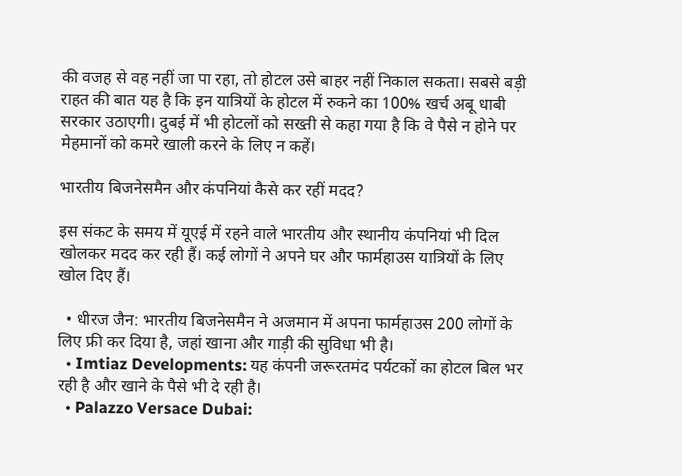की वजह से वह नहीं जा पा रहा, तो होटल उसे बाहर नहीं निकाल सकता। सबसे बड़ी राहत की बात यह है कि इन यात्रियों के होटल में रुकने का 100% खर्च अबू धाबी सरकार उठाएगी। दुबई में भी होटलों को सख्ती से कहा गया है कि वे पैसे न होने पर मेहमानों को कमरे खाली करने के लिए न कहें।

भारतीय बिजनेसमैन और कंपनियां कैसे कर रहीं मदद?

इस संकट के समय में यूएई में रहने वाले भारतीय और स्थानीय कंपनियां भी दिल खोलकर मदद कर रही हैं। कई लोगों ने अपने घर और फार्महाउस यात्रियों के लिए खोल दिए हैं।

  • धीरज जैन: भारतीय बिजनेसमैन ने अजमान में अपना फार्महाउस 200 लोगों के लिए फ्री कर दिया है, जहां खाना और गाड़ी की सुविधा भी है।
  • Imtiaz Developments: यह कंपनी जरूरतमंद पर्यटकों का होटल बिल भर रही है और खाने के पैसे भी दे रही है।
  • Palazzo Versace Dubai: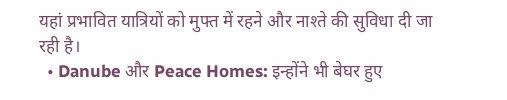यहां प्रभावित यात्रियों को मुफ्त में रहने और नाश्ते की सुविधा दी जा रही है।
  • Danube और Peace Homes: इन्होंने भी बेघर हुए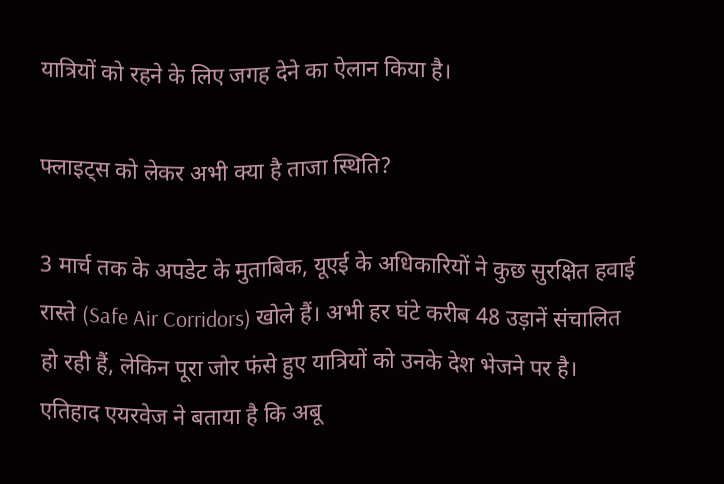यात्रियों को रहने के लिए जगह देने का ऐलान किया है।

फ्लाइट्स को लेकर अभी क्या है ताजा स्थिति?

3 मार्च तक के अपडेट के मुताबिक, यूएई के अधिकारियों ने कुछ सुरक्षित हवाई रास्ते (Safe Air Corridors) खोले हैं। अभी हर घंटे करीब 48 उड़ानें संचालित हो रही हैं, लेकिन पूरा जोर फंसे हुए यात्रियों को उनके देश भेजने पर है। एतिहाद एयरवेज ने बताया है कि अबू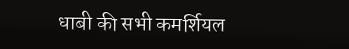धाबी की सभी कमर्शियल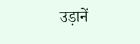उड़ानें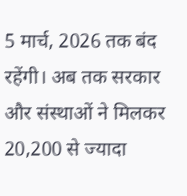5 मार्च, 2026 तक बंद रहेंगी। अब तक सरकार और संस्थाओं ने मिलकर 20,200 से ज्यादा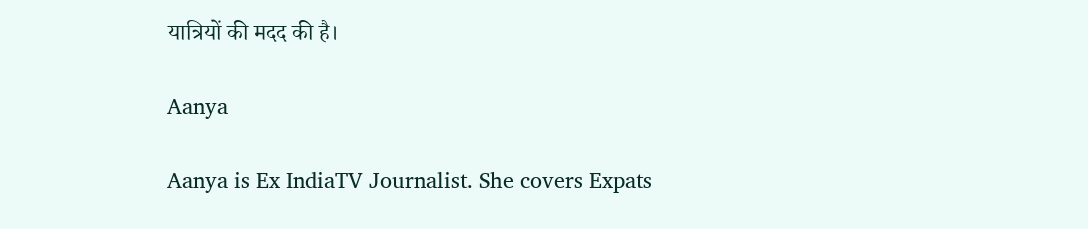यात्रियों की मदद की है।

Aanya

Aanya is Ex IndiaTV Journalist. She covers Expats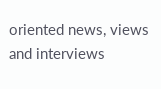oriented news, views and interviews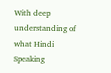With deep understanding of what Hindi Speaking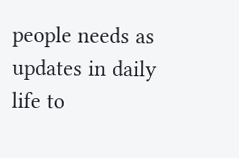people needs as updates in daily life to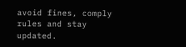avoid fines, comply rules and stay updated.